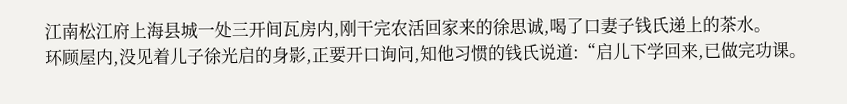江南松江府上海县城一处三开间瓦房内,刚干完农活回家来的徐思诚,喝了口妻子钱氏递上的茶水。
环顾屋内,没见着儿子徐光启的身影,正要开口询问,知他习惯的钱氏说道:“启儿下学回来,已做完功课。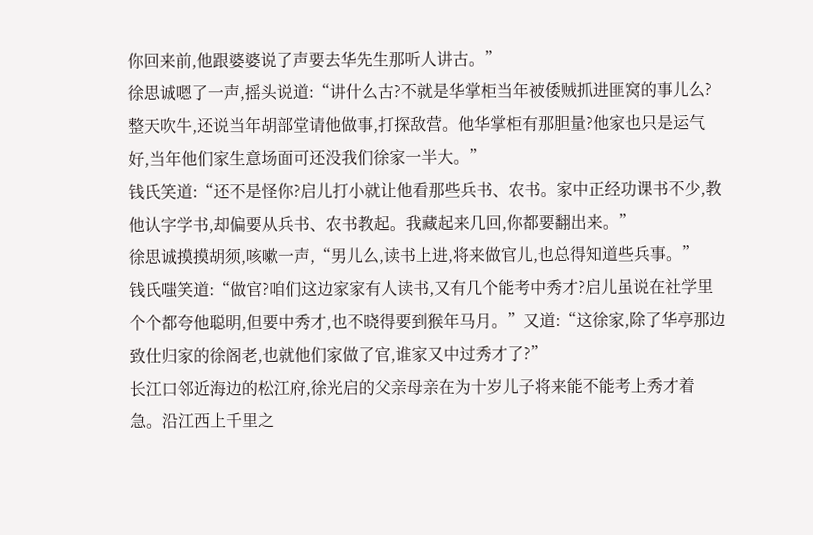你回来前,他跟婆婆说了声要去华先生那听人讲古。”
徐思诚嗯了一声,摇头说道:“讲什么古?不就是华掌柜当年被倭贼抓进匪窝的事儿么?整天吹牛,还说当年胡部堂请他做事,打探敌营。他华掌柜有那胆量?他家也只是运气好,当年他们家生意场面可还没我们徐家一半大。”
钱氏笑道:“还不是怪你?启儿打小就让他看那些兵书、农书。家中正经功课书不少,教他认字学书,却偏要从兵书、农书教起。我藏起来几回,你都要翻出来。”
徐思诚摸摸胡须,咳嗽一声,“男儿么,读书上进,将来做官儿,也总得知道些兵事。”
钱氏嗤笑道:“做官?咱们这边家家有人读书,又有几个能考中秀才?启儿虽说在社学里个个都夸他聪明,但要中秀才,也不晓得要到猴年马月。”又道:“这徐家,除了华亭那边致仕归家的徐阁老,也就他们家做了官,谁家又中过秀才了?”
长江口邻近海边的松江府,徐光启的父亲母亲在为十岁儿子将来能不能考上秀才着急。沿江西上千里之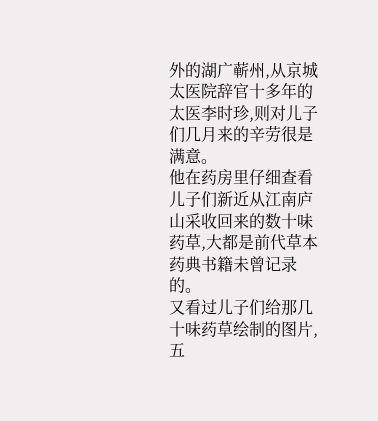外的湖广蕲州,从京城太医院辞官十多年的太医李时珍,则对儿子们几月来的辛劳很是满意。
他在药房里仔细查看儿子们新近从江南庐山采收回来的数十味药草,大都是前代草本药典书籍未曾记录的。
又看过儿子们给那几十味药草绘制的图片,五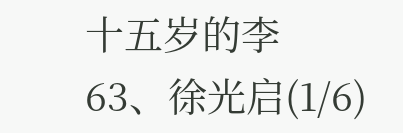十五岁的李
63、徐光启(1/6)